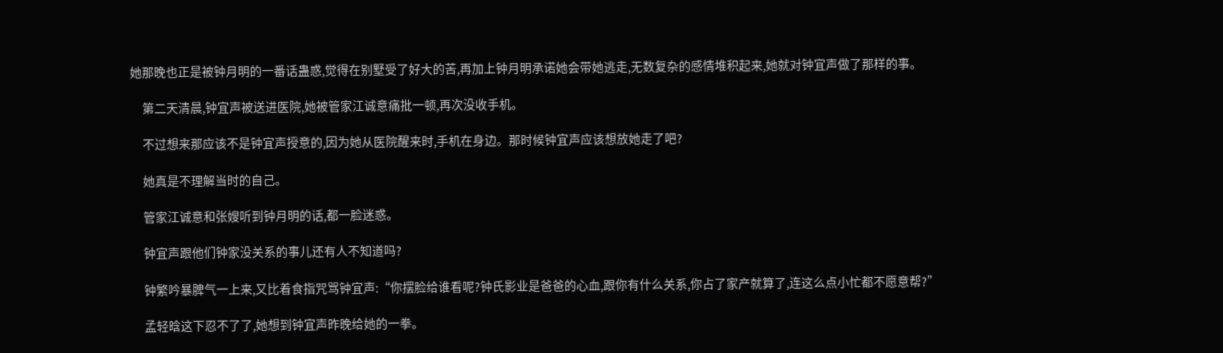她那晚也正是被钟月明的一番话蛊惑,觉得在别墅受了好大的苦,再加上钟月明承诺她会带她逃走,无数复杂的感情堆积起来,她就对钟宜声做了那样的事。

    第二天清晨,钟宜声被送进医院,她被管家江诚意痛批一顿,再次没收手机。

    不过想来那应该不是钟宜声授意的,因为她从医院醒来时,手机在身边。那时候钟宜声应该想放她走了吧?

    她真是不理解当时的自己。

    管家江诚意和张嫂听到钟月明的话,都一脸迷惑。

    钟宜声跟他们钟家没关系的事儿还有人不知道吗?

    钟繁吟暴脾气一上来,又比着食指咒骂钟宜声:“你摆脸给谁看呢?钟氏影业是爸爸的心血,跟你有什么关系,你占了家产就算了,连这么点小忙都不愿意帮?”

    孟轻晗这下忍不了了,她想到钟宜声昨晚给她的一拳。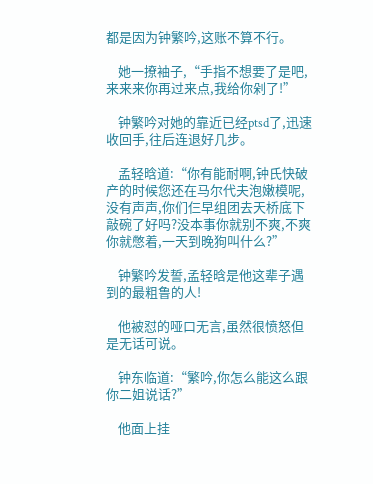都是因为钟繁吟,这账不算不行。

    她一撩袖子,“手指不想要了是吧,来来来你再过来点,我给你剁了!”

    钟繁吟对她的靠近已经ptsd了,迅速收回手,往后连退好几步。

    孟轻晗道:“你有能耐啊,钟氏快破产的时候您还在马尔代夫泡嫩模呢,没有声声,你们仨早组团去天桥底下敲碗了好吗?没本事你就别不爽,不爽你就憋着,一天到晚狗叫什么?”

    钟繁吟发誓,孟轻晗是他这辈子遇到的最粗鲁的人!

    他被怼的哑口无言,虽然很愤怒但是无话可说。

    钟东临道:“繁吟,你怎么能这么跟你二姐说话?”

    他面上挂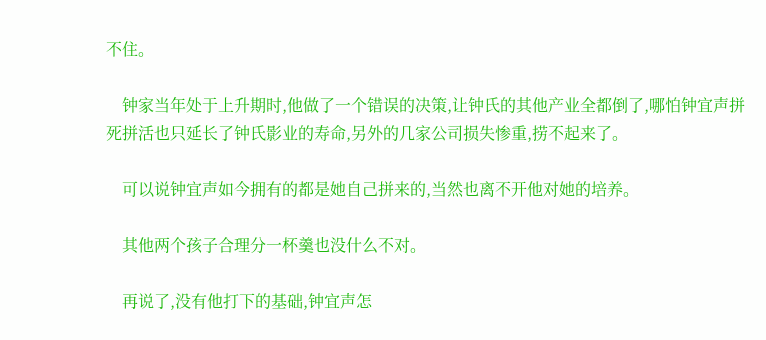不住。

    钟家当年处于上升期时,他做了一个错误的决策,让钟氏的其他产业全都倒了,哪怕钟宜声拼死拼活也只延长了钟氏影业的寿命,另外的几家公司损失惨重,捞不起来了。

    可以说钟宜声如今拥有的都是她自己拼来的,当然也离不开他对她的培养。

    其他两个孩子合理分一杯羹也没什么不对。

    再说了,没有他打下的基础,钟宜声怎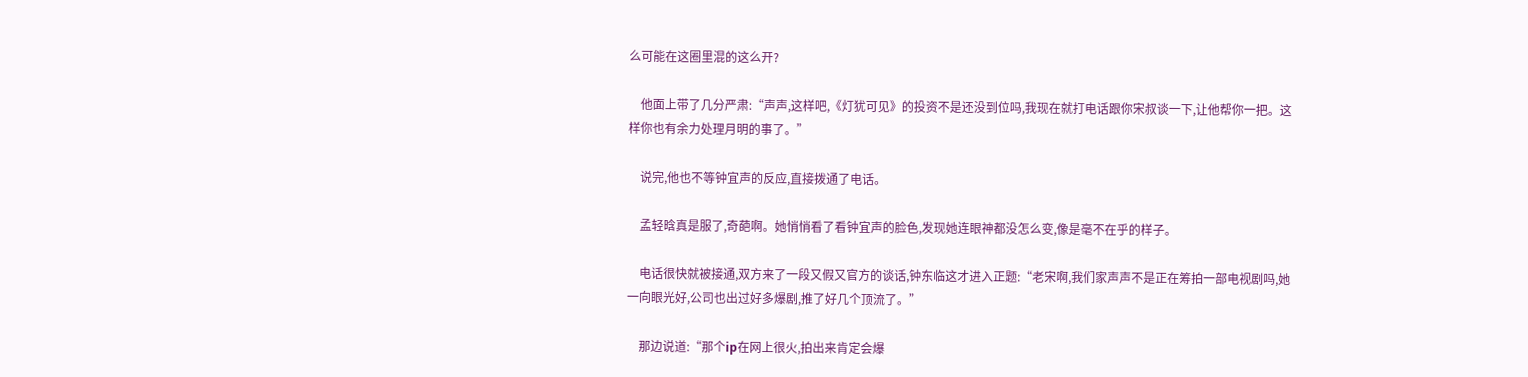么可能在这圈里混的这么开?

    他面上带了几分严肃:“声声,这样吧,《灯犹可见》的投资不是还没到位吗,我现在就打电话跟你宋叔谈一下,让他帮你一把。这样你也有余力处理月明的事了。”

    说完,他也不等钟宜声的反应,直接拨通了电话。

    孟轻晗真是服了,奇葩啊。她悄悄看了看钟宜声的脸色,发现她连眼神都没怎么变,像是毫不在乎的样子。

    电话很快就被接通,双方来了一段又假又官方的谈话,钟东临这才进入正题:“老宋啊,我们家声声不是正在筹拍一部电视剧吗,她一向眼光好,公司也出过好多爆剧,推了好几个顶流了。”

    那边说道:“那个ip在网上很火,拍出来肯定会爆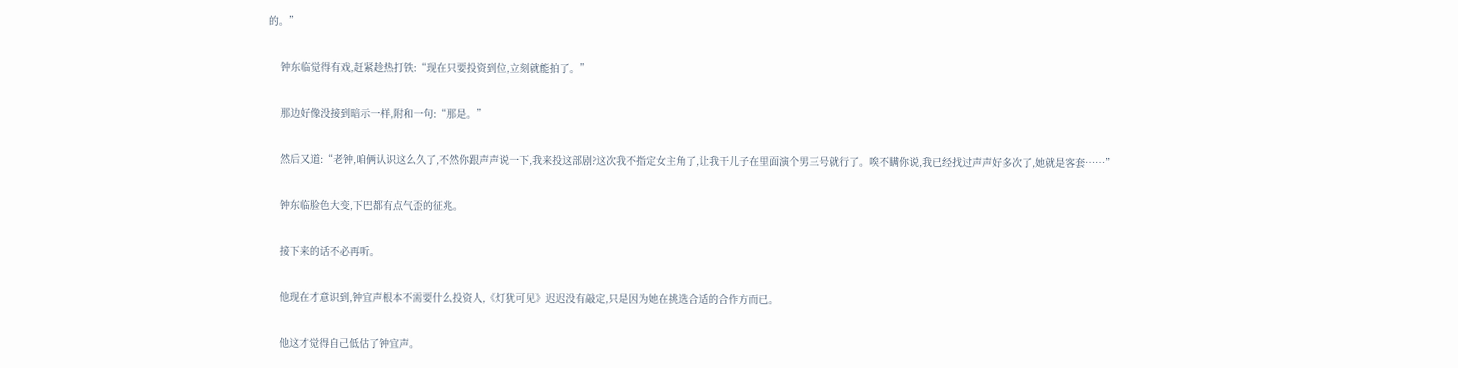的。”

    钟东临觉得有戏,赶紧趁热打铁:“现在只要投资到位,立刻就能拍了。”

    那边好像没接到暗示一样,附和一句:“那是。”

    然后又道:“老钟,咱俩认识这么久了,不然你跟声声说一下,我来投这部剧?这次我不指定女主角了,让我干儿子在里面演个男三号就行了。唉不瞒你说,我已经找过声声好多次了,她就是客套……”

    钟东临脸色大变,下巴都有点气歪的征兆。

    接下来的话不必再听。

    他现在才意识到,钟宜声根本不需要什么投资人,《灯犹可见》迟迟没有敲定,只是因为她在挑选合适的合作方而已。

    他这才觉得自己低估了钟宜声。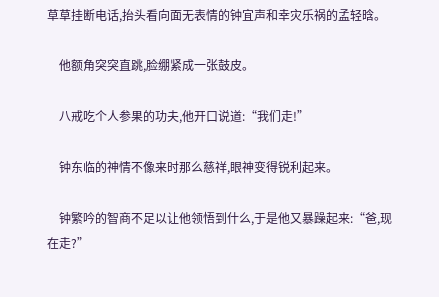草草挂断电话,抬头看向面无表情的钟宜声和幸灾乐祸的孟轻晗。

    他额角突突直跳,脸绷紧成一张鼓皮。

    八戒吃个人参果的功夫,他开口说道:“我们走!”

    钟东临的神情不像来时那么慈祥,眼神变得锐利起来。

    钟繁吟的智商不足以让他领悟到什么,于是他又暴躁起来:“爸,现在走?”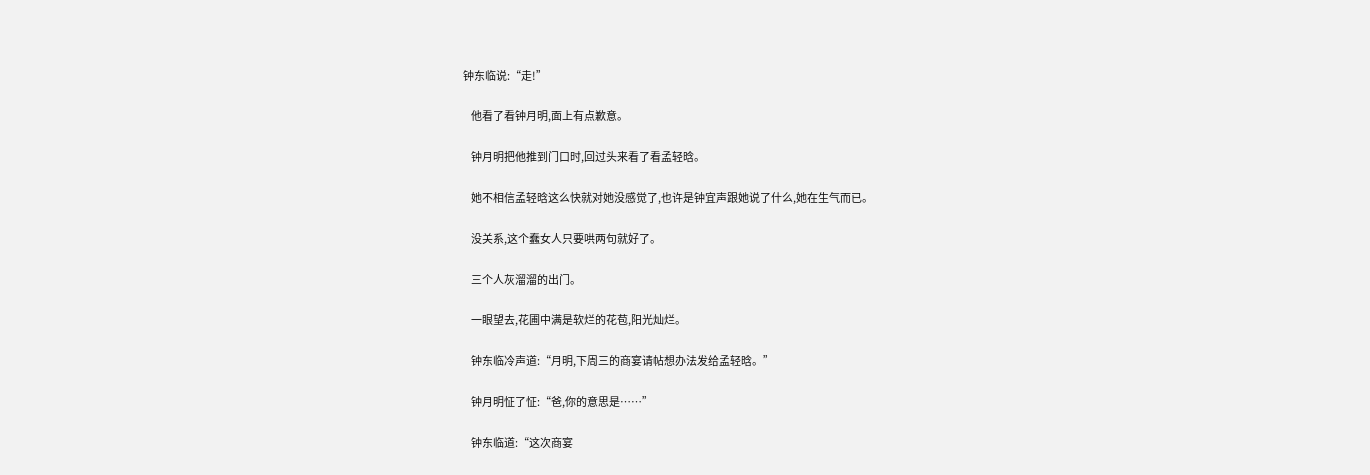钟东临说:“走!”

    他看了看钟月明,面上有点歉意。

    钟月明把他推到门口时,回过头来看了看孟轻晗。

    她不相信孟轻晗这么快就对她没感觉了,也许是钟宜声跟她说了什么,她在生气而已。

    没关系,这个蠢女人只要哄两句就好了。

    三个人灰溜溜的出门。

    一眼望去,花圃中满是软烂的花苞,阳光灿烂。

    钟东临冷声道:“月明,下周三的商宴请帖想办法发给孟轻晗。”

    钟月明怔了怔:“爸,你的意思是……”

    钟东临道:“这次商宴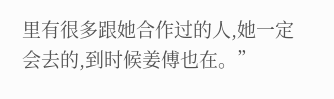里有很多跟她合作过的人,她一定会去的,到时候姜傅也在。”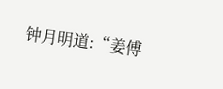钟月明道:“姜傅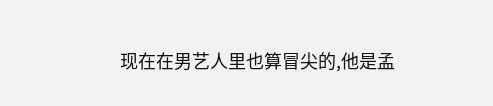现在在男艺人里也算冒尖的,他是孟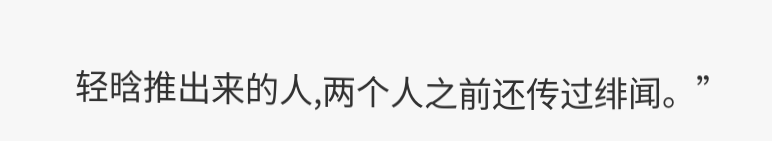轻晗推出来的人,两个人之前还传过绯闻。”